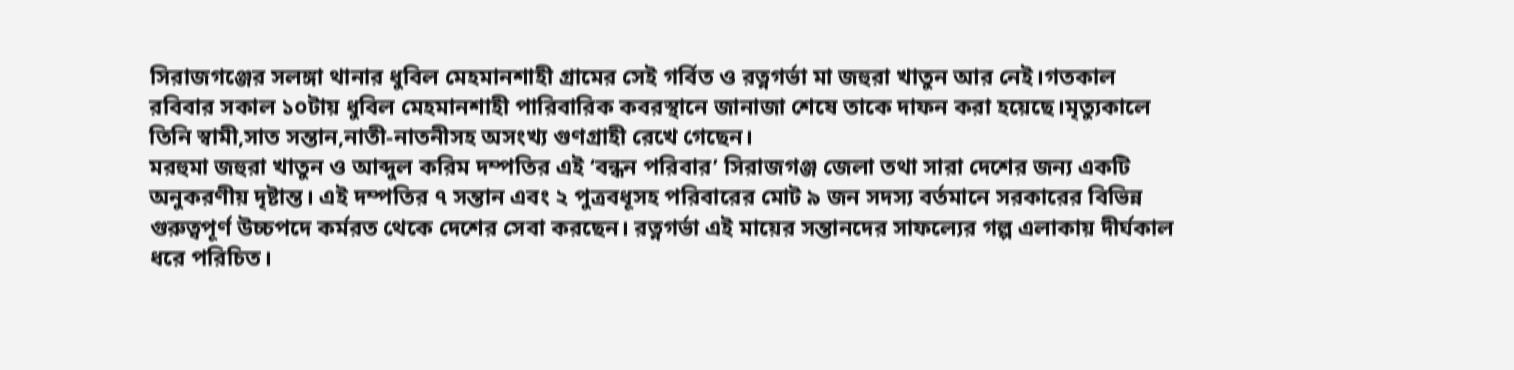সিরাজগঞ্জের সলঙ্গা থানার ধুবিল মেহমানশাহী গ্রামের সেই গর্বিত ও রত্নগর্ভা মা জহুরা খাতুন আর নেই।গতকাল রবিবার সকাল ১০টায় ধুবিল মেহমানশাহী পারিবারিক কবরস্থানে জানাজা শেষে তাকে দাফন করা হয়েছে।মৃত্যুকালে তিনি স্বামী,সাত সন্তান,নাতী-নাতনীসহ অসংখ্য গুণগ্রাহী রেখে গেছেন।
মরহুমা জহুরা খাতুন ও আব্দুল করিম দম্পতির এই ‘বন্ধন পরিবার’ সিরাজগঞ্জ জেলা তথা সারা দেশের জন্য একটি অনুকরণীয় দৃষ্টান্ত। এই দম্পতির ৭ সন্তান এবং ২ পুত্রবধূসহ পরিবারের মোট ৯ জন সদস্য বর্তমানে সরকারের বিভিন্ন গুরুত্বপূর্ণ উচ্চপদে কর্মরত থেকে দেশের সেবা করছেন। রত্নগর্ভা এই মায়ের সন্তানদের সাফল্যের গল্প এলাকায় দীর্ঘকাল ধরে পরিচিত।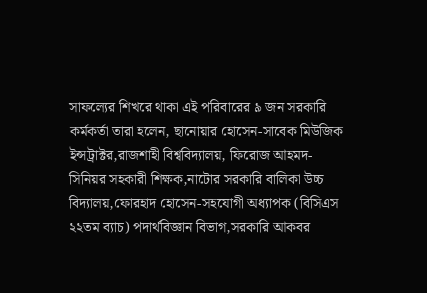সাফল্যের শিখরে থাকা এই পরিবারের ৯ জন সরকারি কর্মকর্তা তারা হলেন, ছানোয়ার হোসেন-সাবেক মিউজিক ইন্সট্রাক্টর,রাজশাহী বিশ্ববিদ্যালয়, ফিরোজ আহমদ-সিনিয়র সহকারী শিক্ষক,নাটোর সরকারি বালিকা উচ্চ বিদ্যালয়,ফোরহাদ হোসেন-সহযোগী অধ্যাপক (বিসিএস ২২তম ব্যাচ) পদার্থবিজ্ঞান বিভাগ,সরকারি আকবর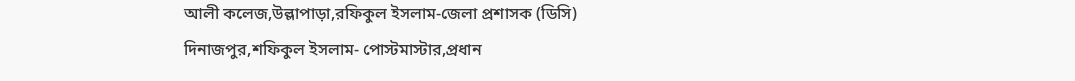আলী কলেজ,উল্লাপাড়া,রফিকুল ইসলাম-জেলা প্রশাসক (ডিসি) দিনাজপুর,শফিকুল ইসলাম- পোস্টমাস্টার,প্রধান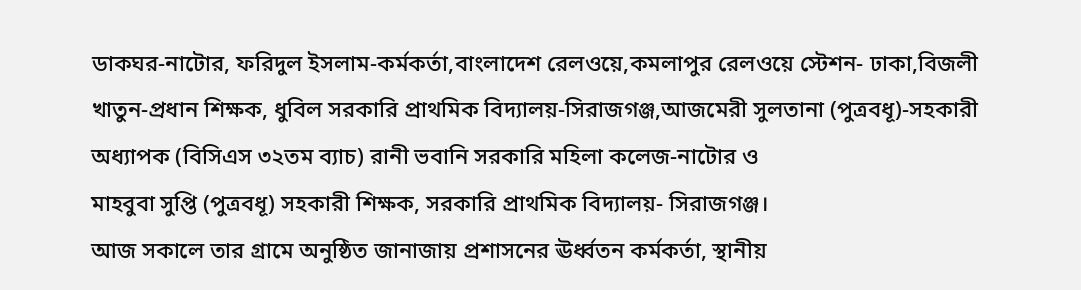ডাকঘর-নাটোর, ফরিদুল ইসলাম-কর্মকর্তা,বাংলাদেশ রেলওয়ে,কমলাপুর রেলওয়ে স্টেশন- ঢাকা,বিজলী খাতুন-প্রধান শিক্ষক, ধুবিল সরকারি প্রাথমিক বিদ্যালয়-সিরাজগঞ্জ,আজমেরী সুলতানা (পুত্রবধূ)-সহকারী অধ্যাপক (বিসিএস ৩২তম ব্যাচ) রানী ভবানি সরকারি মহিলা কলেজ-নাটোর ও
মাহবুবা সুপ্তি (পুত্রবধূ) সহকারী শিক্ষক, সরকারি প্রাথমিক বিদ্যালয়- সিরাজগঞ্জ।
আজ সকালে তার গ্রামে অনুষ্ঠিত জানাজায় প্রশাসনের ঊর্ধ্বতন কর্মকর্তা, স্থানীয়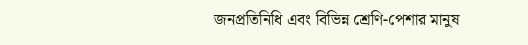জনপ্রতিনিধি এবং বিভিন্ন শ্রেণি-পেশার মানুষ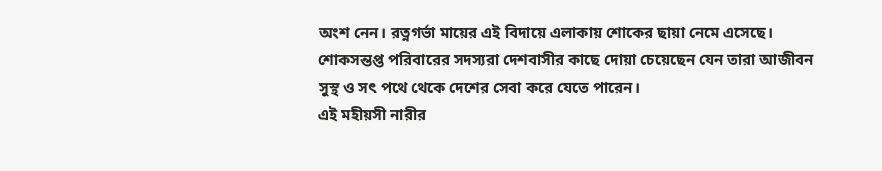অংশ নেন। রত্নগর্ভা মায়ের এই বিদায়ে এলাকায় শোকের ছায়া নেমে এসেছে। শোকসন্তপ্ত পরিবারের সদস্যরা দেশবাসীর কাছে দোয়া চেয়েছেন যেন তারা আজীবন সুস্থ ও সৎ পথে থেকে দেশের সেবা করে যেতে পারেন।
এই মহীয়সী নারীর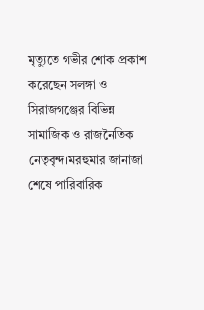মৃত্যুতে গভীর শোক প্রকাশ করেছেন সলঙ্গা ও সিরাজগঞ্জের বিভিন্ন সামাজিক ও রাজনৈতিক নেতৃবৃন্দ।মরহুমার জানাজা শেষে পারিবারিক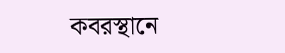কবরস্থানে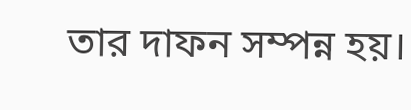তার দাফন সম্পন্ন হয়।